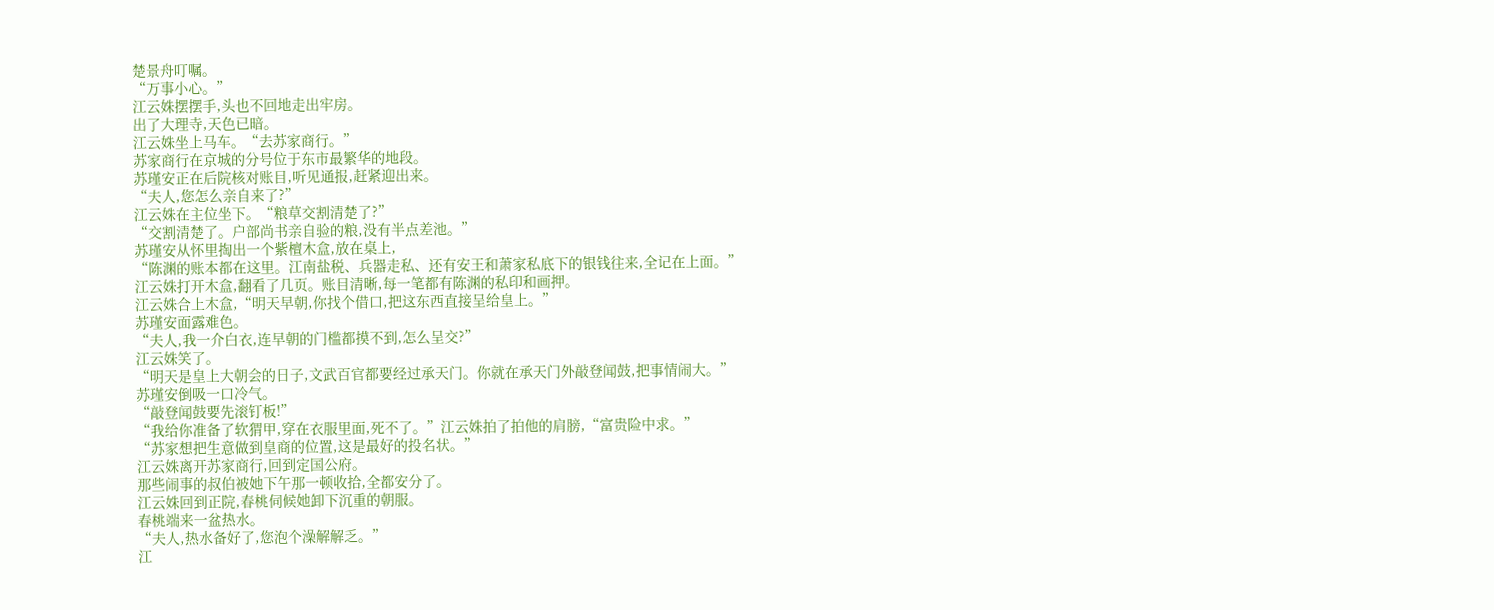楚景舟叮嘱。
“万事小心。”
江云姝摆摆手,头也不回地走出牢房。
出了大理寺,天色已暗。
江云姝坐上马车。“去苏家商行。”
苏家商行在京城的分号位于东市最繁华的地段。
苏瑾安正在后院核对账目,听见通报,赶紧迎出来。
“夫人,您怎么亲自来了?”
江云姝在主位坐下。“粮草交割清楚了?”
“交割清楚了。户部尚书亲自验的粮,没有半点差池。”
苏瑾安从怀里掏出一个紫檀木盒,放在桌上,
“陈渊的账本都在这里。江南盐税、兵器走私、还有安王和萧家私底下的银钱往来,全记在上面。”
江云姝打开木盒,翻看了几页。账目清晰,每一笔都有陈渊的私印和画押。
江云姝合上木盒,“明天早朝,你找个借口,把这东西直接呈给皇上。”
苏瑾安面露难色。
“夫人,我一介白衣,连早朝的门槛都摸不到,怎么呈交?”
江云姝笑了。
“明天是皇上大朝会的日子,文武百官都要经过承天门。你就在承天门外敲登闻鼓,把事情闹大。”
苏瑾安倒吸一口冷气。
“敲登闻鼓要先滚钉板!”
“我给你准备了软猬甲,穿在衣服里面,死不了。”江云姝拍了拍他的肩膀,“富贵险中求。”
“苏家想把生意做到皇商的位置,这是最好的投名状。”
江云姝离开苏家商行,回到定国公府。
那些闹事的叔伯被她下午那一顿收拾,全都安分了。
江云姝回到正院,春桃伺候她卸下沉重的朝服。
春桃端来一盆热水。
“夫人,热水备好了,您泡个澡解解乏。”
江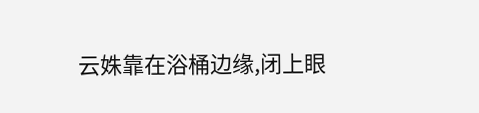云姝靠在浴桶边缘,闭上眼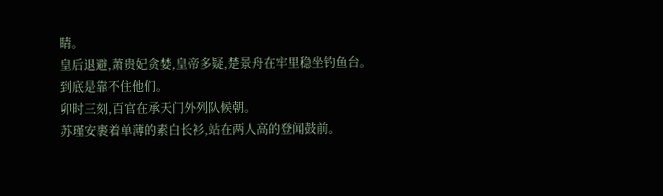睛。
皇后退避,萧贵妃贪婪,皇帝多疑,楚景舟在牢里稳坐钓鱼台。
到底是靠不住他们。
卯时三刻,百官在承天门外列队候朝。
苏瑾安裹着单薄的素白长衫,站在两人高的登闻鼓前。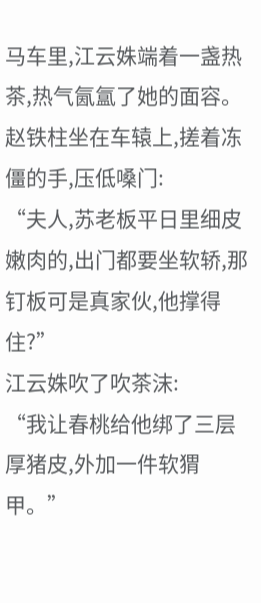马车里,江云姝端着一盏热茶,热气氤氲了她的面容。
赵铁柱坐在车辕上,搓着冻僵的手,压低嗓门:
“夫人,苏老板平日里细皮嫩肉的,出门都要坐软轿,那钉板可是真家伙,他撑得住?”
江云姝吹了吹茶沫:
“我让春桃给他绑了三层厚猪皮,外加一件软猬甲。”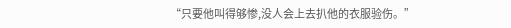“只要他叫得够惨,没人会上去扒他的衣服验伤。”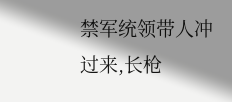禁军统领带人冲过来,长枪